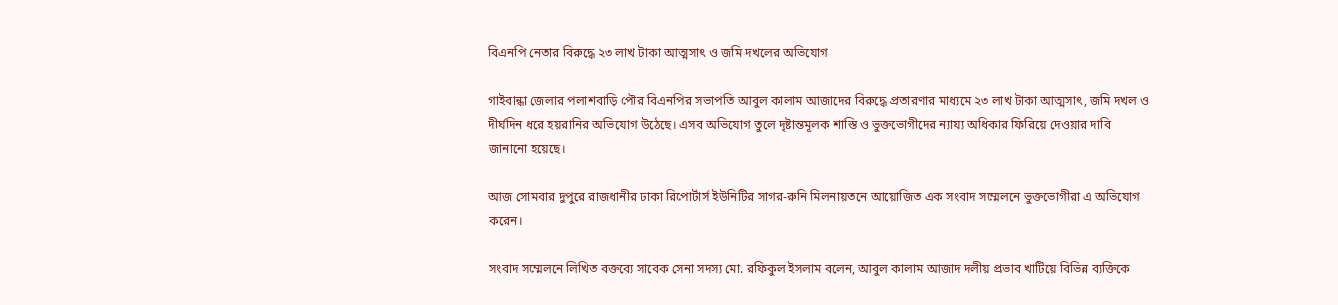বিএনপি নেতার বিরুদ্ধে ২৩ লাখ টাকা আত্মসাৎ ও জমি দখলের অভিযোগ

গাইবান্ধা জেলার পলাশবাড়ি পৌর বিএনপির সভাপতি আবুল কালাম আজাদের বিরুদ্ধে প্রতারণার মাধ্যমে ২৩ লাখ টাকা আত্মসাৎ, জমি দখল ও দীর্ঘদিন ধরে হয়রানির অভিযোগ উঠেছে। এসব অভিযোগ তুলে দৃষ্টান্তমূলক শাস্তি ও ভুক্তভোগীদের ন্যায্য অধিকার ফিরিয়ে দেওয়ার দাবি জানানো হয়েছে।

আজ সোমবার দুপুরে রাজধানীর ঢাকা রিপোর্টার্স ইউনিটির সাগর-রুনি মিলনায়তনে আয়োজিত এক সংবাদ সম্মেলনে ভুক্তভোগীরা এ অভিযোগ করেন।

সংবাদ সম্মেলনে লিখিত বক্তব্যে সাবেক সেনা সদস্য মো. রফিকুল ইসলাম বলেন, আবুল কালাম আজাদ দলীয় প্রভাব খাটিয়ে বিভিন্ন ব্যক্তিকে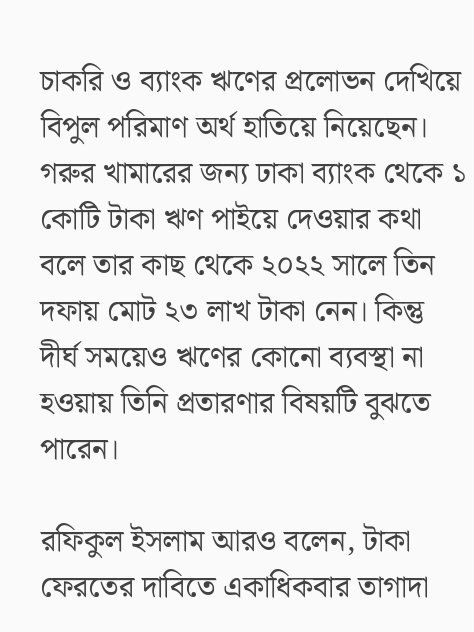চাকরি ও ব্যাংক ঋণের প্রলোভন দেখিয়ে বিপুল পরিমাণ অর্থ হাতিয়ে নিয়েছেন। গরুর খামারের জন্য ঢাকা ব্যাংক থেকে ১ কোটি টাকা ঋণ পাইয়ে দেওয়ার কথা বলে তার কাছ থেকে ২০২২ সালে তিন দফায় মোট ২৩ লাখ টাকা নেন। কিন্তু দীর্ঘ সময়েও ঋণের কোনো ব্যবস্থা না হওয়ায় তিনি প্রতারণার বিষয়টি বুঝতে পারেন।

রফিকুল ইসলাম আরও বলেন, টাকা ফেরতের দাবিতে একাধিকবার তাগাদা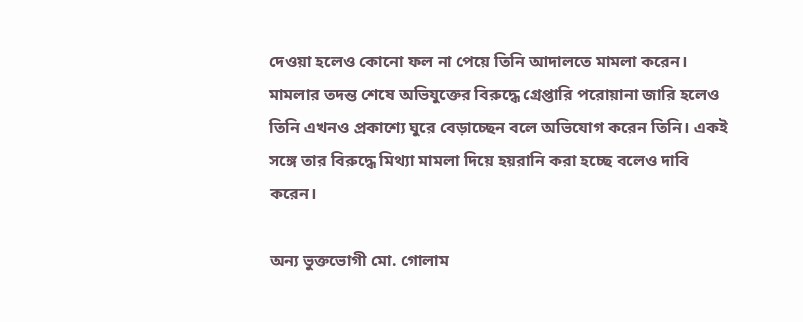দেওয়া হলেও কোনো ফল না পেয়ে তিনি আদালতে মামলা করেন। মামলার তদন্ত শেষে অভিযুক্তের বিরুদ্ধে গ্রেপ্তারি পরোয়ানা জারি হলেও তিনি এখনও প্রকাশ্যে ঘুরে বেড়াচ্ছেন বলে অভিযোগ করেন তিনি। একই সঙ্গে তার বিরুদ্ধে মিথ্যা মামলা দিয়ে হয়রানি করা হচ্ছে বলেও দাবি করেন।

অন্য ভুক্তভোগী মো. গোলাম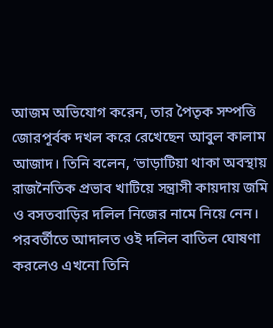আজম অভিযোগ করেন, তার পৈতৃক সম্পত্তি জোরপূর্বক দখল করে রেখেছেন আবুল কালাম আজাদ। তিনি বলেন, ‘ভাড়াটিয়া থাকা অবস্থায় রাজনৈতিক প্রভাব খাটিয়ে সন্ত্রাসী কায়দায় জমি ও বসতবাড়ির দলিল নিজের নামে নিয়ে নেন। পরবর্তীতে আদালত ওই দলিল বাতিল ঘোষণা করলেও এখনো তিনি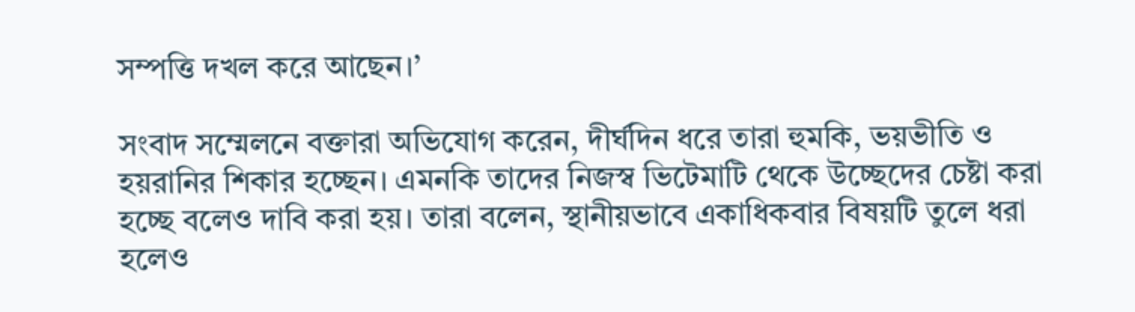সম্পত্তি দখল করে আছেন।’

সংবাদ সম্মেলনে বক্তারা অভিযোগ করেন, দীর্ঘদিন ধরে তারা হুমকি, ভয়ভীতি ও হয়রানির শিকার হচ্ছেন। এমনকি তাদের নিজস্ব ভিটেমাটি থেকে উচ্ছেদের চেষ্টা করা হচ্ছে বলেও দাবি করা হয়। তারা বলেন, স্থানীয়ভাবে একাধিকবার বিষয়টি তুলে ধরা হলেও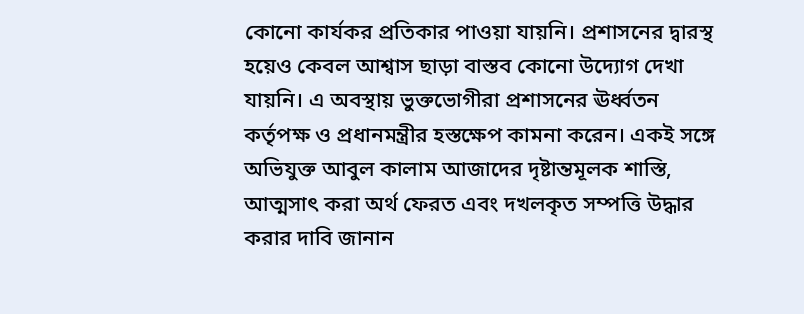কোনো কার্যকর প্রতিকার পাওয়া যায়নি। প্রশাসনের দ্বারস্থ হয়েও কেবল আশ্বাস ছাড়া বাস্তব কোনো উদ্যোগ দেখা যায়নি। এ অবস্থায় ভুক্তভোগীরা প্রশাসনের ঊর্ধ্বতন কর্তৃপক্ষ ও প্রধানমন্ত্রীর হস্তক্ষেপ কামনা করেন। একই সঙ্গে অভিযুক্ত আবুল কালাম আজাদের দৃষ্টান্তমূলক শাস্তি, আত্মসাৎ করা অর্থ ফেরত এবং দখলকৃত সম্পত্তি উদ্ধার করার দাবি জানান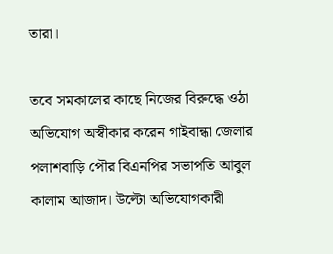তারা।

তবে সমকালের কাছে নিজের বিরুদ্ধে ওঠা অভিযোগ অস্বীকার করেন গাইবান্ধা জেলার পলাশবাড়ি পৌর বিএনপির সভাপতি আবুল কালাম আজাদ। উল্টো অভিযোগকারী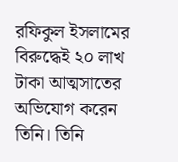রফিকুল ইসলামের বিরুদ্ধেই ২০ লাখ টাকা আত্মসাতের অভিযোগ করেন তিনি। তিনি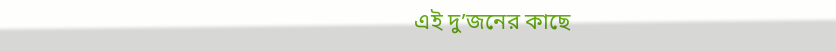এই দু’জনের কাছে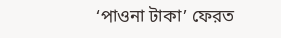‘পাওনা টাকা’ ফেরত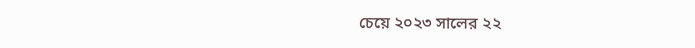চেয়ে ২০২৩ সালের ২২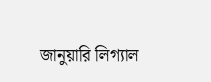জানুয়ারি লিগ্যাল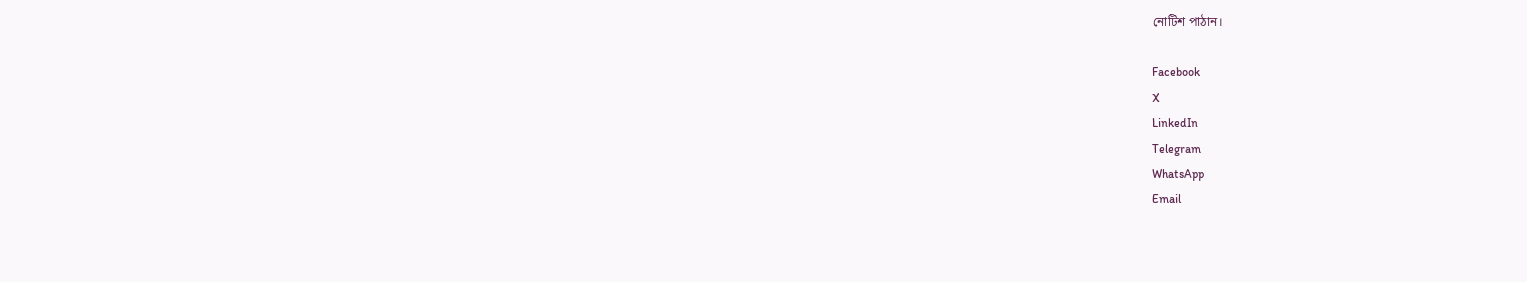নোটিশ পাঠান।

Facebook
X
LinkedIn
Telegram
WhatsApp
Email